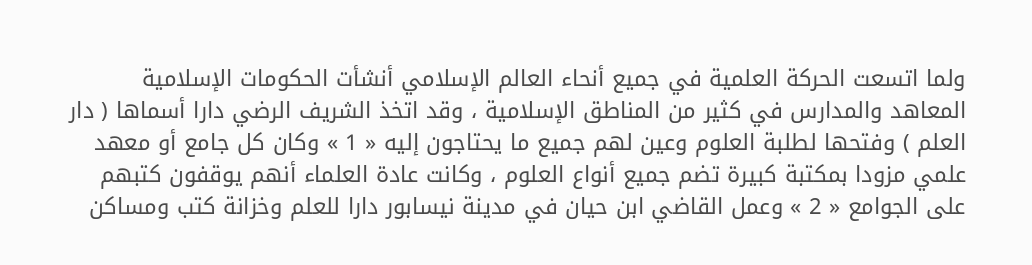ولما اتسعت الحركة العلمية في جميع أنحاء العالم الإسلامي أنشأت الحكومات الإسلامية المعاهد والمدارس في كثير من المناطق الإسلامية ، وقد اتخذ الشريف الرضي دارا أسماها ( دار العلم ) وفتحها لطلبة العلوم وعين لهم جميع ما يحتاجون إليه « 1 » وكان كل جامع أو معهد علمي مزودا بمكتبة كبيرة تضم جميع أنواع العلوم ، وكانت عادة العلماء أنهم يوقفون كتبهم على الجوامع « 2 » وعمل القاضي ابن حيان في مدينة نيسابور دارا للعلم وخزانة كتب ومساكن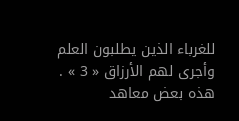للغرباء الذين يطلبون العلم وأجرى لهم الأرزاق « 3 » .
هذه بعض معاهد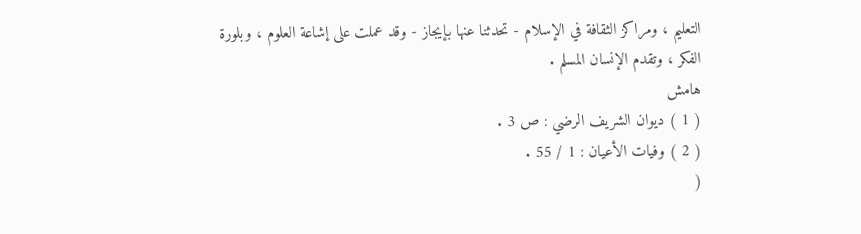التعليم ، ومراكز الثقافة في الإسلام - تحدثنا عنها بإيجاز - وقد عملت على إشاعة العلوم ، وبلورة الفكر ، وتقدم الإنسان المسلم .
هامش
( 1 ) ديوان الشريف الرضي : ص 3 .
( 2 ) وفيات الأعيان : 1 / 55 .
(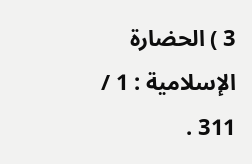3 ) الحضارة الإسلامية : 1 / 311 .